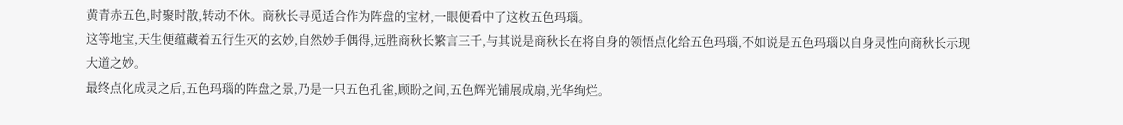黄青赤五色,时聚时散,转动不休。商秋长寻觅适合作为阵盘的宝材,一眼便看中了这枚五色玛瑙。
这等地宝,天生便蕴藏着五行生灭的玄妙,自然妙手偶得,远胜商秋长繁言三千,与其说是商秋长在将自身的领悟点化给五色玛瑙,不如说是五色玛瑙以自身灵性向商秋长示现大道之妙。
最终点化成灵之后,五色玛瑙的阵盘之景,乃是一只五色孔雀,顾盼之间,五色辉光铺展成扇,光华绚烂。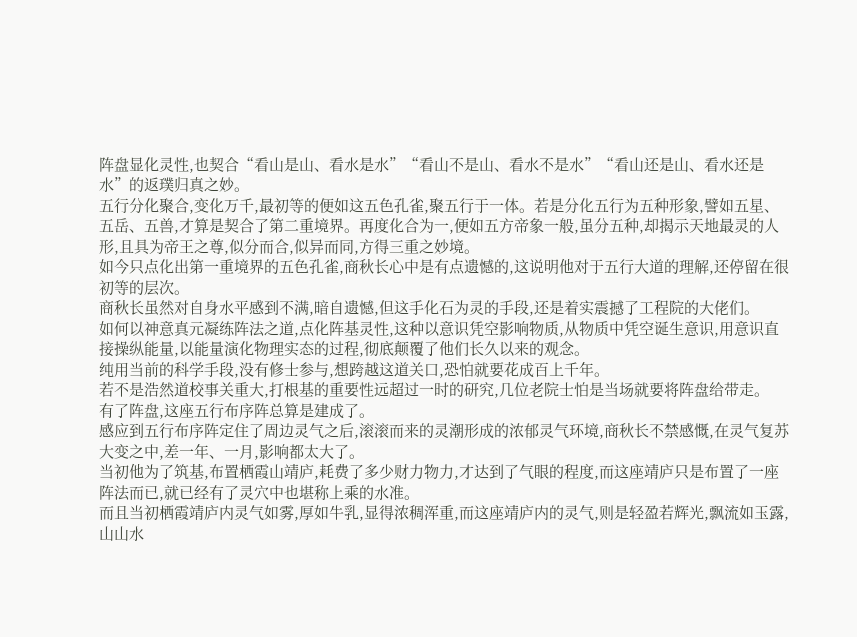阵盘显化灵性,也契合“看山是山、看水是水”“看山不是山、看水不是水”“看山还是山、看水还是水”的返璞归真之妙。
五行分化聚合,变化万千,最初等的便如这五色孔雀,聚五行于一体。若是分化五行为五种形象,譬如五星、五岳、五兽,才算是契合了第二重境界。再度化合为一,便如五方帝象一般,虽分五种,却揭示天地最灵的人形,且具为帝王之尊,似分而合,似异而同,方得三重之妙境。
如今只点化出第一重境界的五色孔雀,商秋长心中是有点遗憾的,这说明他对于五行大道的理解,还停留在很初等的层次。
商秋长虽然对自身水平感到不满,暗自遗憾,但这手化石为灵的手段,还是着实震撼了工程院的大佬们。
如何以神意真元凝练阵法之道,点化阵基灵性,这种以意识凭空影响物质,从物质中凭空诞生意识,用意识直接操纵能量,以能量演化物理实态的过程,彻底颠覆了他们长久以来的观念。
纯用当前的科学手段,没有修士参与,想跨越这道关口,恐怕就要花成百上千年。
若不是浩然道校事关重大,打根基的重要性远超过一时的研究,几位老院士怕是当场就要将阵盘给带走。
有了阵盘,这座五行布序阵总算是建成了。
感应到五行布序阵定住了周边灵气之后,滚滚而来的灵潮形成的浓郁灵气环境,商秋长不禁感慨,在灵气复苏大变之中,差一年、一月,影响都太大了。
当初他为了筑基,布置栖霞山靖庐,耗费了多少财力物力,才达到了气眼的程度,而这座靖庐只是布置了一座阵法而已,就已经有了灵穴中也堪称上乘的水准。
而且当初栖霞靖庐内灵气如雾,厚如牛乳,显得浓稠浑重,而这座靖庐内的灵气,则是轻盈若辉光,飘流如玉露,山山水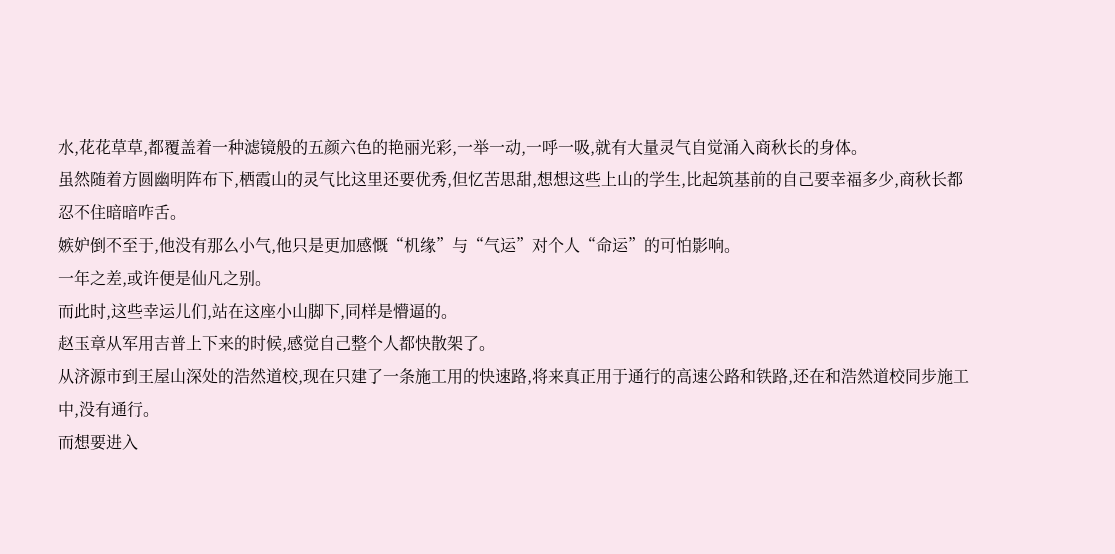水,花花草草,都覆盖着一种滤镜般的五颜六色的艳丽光彩,一举一动,一呼一吸,就有大量灵气自觉涌入商秋长的身体。
虽然随着方圆幽明阵布下,栖霞山的灵气比这里还要优秀,但忆苦思甜,想想这些上山的学生,比起筑基前的自己要幸福多少,商秋长都忍不住暗暗咋舌。
嫉妒倒不至于,他没有那么小气,他只是更加感慨“机缘”与“气运”对个人“命运”的可怕影响。
一年之差,或许便是仙凡之别。
而此时,这些幸运儿们,站在这座小山脚下,同样是懵逼的。
赵玉章从军用吉普上下来的时候,感觉自己整个人都快散架了。
从济源市到王屋山深处的浩然道校,现在只建了一条施工用的快速路,将来真正用于通行的高速公路和铁路,还在和浩然道校同步施工中,没有通行。
而想要进入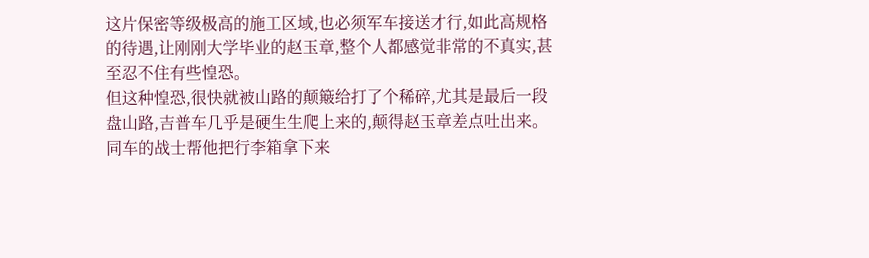这片保密等级极高的施工区域,也必须军车接送才行,如此高规格的待遇,让刚刚大学毕业的赵玉章,整个人都感觉非常的不真实,甚至忍不住有些惶恐。
但这种惶恐,很快就被山路的颠簸给打了个稀碎,尤其是最后一段盘山路,吉普车几乎是硬生生爬上来的,颠得赵玉章差点吐出来。
同车的战士帮他把行李箱拿下来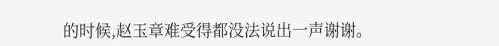的时候,赵玉章难受得都没法说出一声谢谢。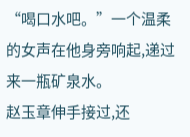“喝口水吧。”一个温柔的女声在他身旁响起,递过来一瓶矿泉水。
赵玉章伸手接过,还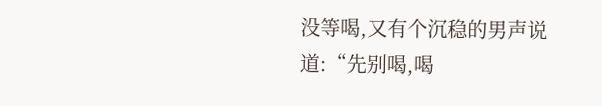没等喝,又有个沉稳的男声说道:“先别喝,喝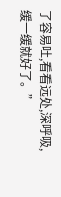了容易吐,看看远处,深呼吸,缓一缓就好了。”